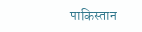पाकिस्तान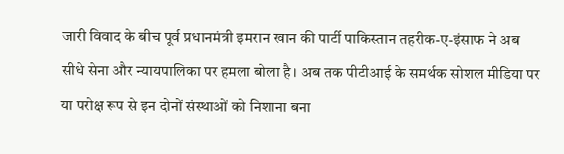जारी विवाद के बीच पूर्व प्रधानमंत्री इमरान खान की पार्टी पाकिस्तान तहरीक-ए-इंसाफ ने अब सीधे सेना और न्यायपालिका पर हमला बोला है। अब तक पीटीआई के समर्थक सोशल मीडिया पर या परोक्ष रूप से इन दोनों संस्थाओं को निशाना बना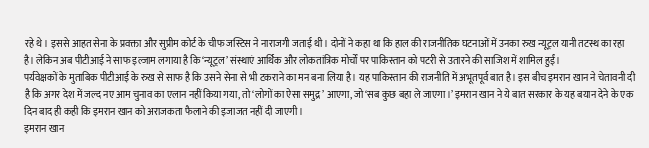रहे थे। इससे आहत सेना के प्रवक्ता और सुप्रीम कोर्ट के चीफ जस्टिस ने नाराजगी जताई थी। दोनों ने कहा था कि हाल की राजनीतिक घटनाओं में उनका रुख न्यूट्रल यानी तटस्थ का रहा है। लेकिन अब पीटीआई ने साफ इल्जाम लगाया है कि ‘न्यूट्रल’ संस्थाएं आर्थिक और लोकतांत्रिक मोर्चों पर पाकिस्तान को पटरी से उतारने की साजिश में शामिल हुईं।
पर्यवेक्षकों के मुताबिक पीटीआई के रुख से साफ है कि उसने सेना से भी टकराने का मन बना लिया है। यह पाकिस्तान की राजनीति में अभूतपूर्व बात है। इस बीच इमरान खान ने चेतावनी दी है कि अगर देश में जल्द नए आम चुनाव का एलान नहीं किया गया, तो ‘लोगों का ऐसा समुद्र’ आएगा, जो ‘सब कुछ बहा ले जाएगा।’ इमरान खान ने ये बात सरकार के यह बयान देने के एक दिन बाद ही कही कि इमरान खान को अराजकता फैलाने की इजाजत नहीं दी जाएगी।
इमरान खान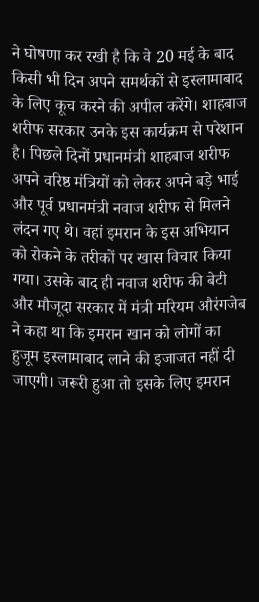ने घोषणा कर रखी है कि वे 20 मई के बाद किसी भी दिन अपने समर्थकों से इस्लामाबाद के लिए कूच करने की अपील करेंगे। शाहबाज शरीफ सरकार उनके इस कार्यक्रम से परेशान है। पिछले दिनों प्रधानमंत्री शाहबाज शरीफ अपने वरिष्ठ मंत्रियों को लेकर अपने बड़े भाई और पूर्व प्रधानमंत्री नवाज शरीफ से मिलने लंदन गए थे। वहां इमरान के इस अभियान को रोकने के तरीकों पर खास विचार किया गया। उसके बाद ही नवाज शरीफ की बेटी और मौजूदा सरकार में मंत्री मरियम औरंगजेब ने कहा था कि इमरान खान को लोगों का हुजूम इस्लामाबाद लाने की इजाजत नहीं दी जाएगी। जरूरी हुआ तो इसके लिए इमरान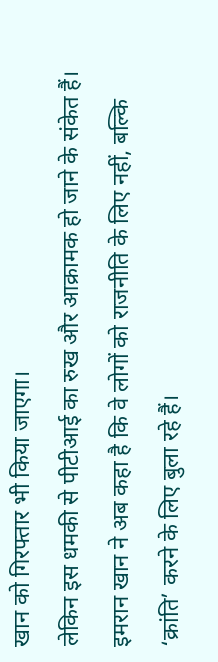खान को गिरफ्तार भी किया जाएगा।
लेकिन इस धमकी से पीटीआई का रुख और आक्रामक हो जाने के संकेत हैं। इमरान खान ने अब कहा है कि वे लोगों को राजनीति के लिए नहीं, बल्कि ‘क्रांति’ करने के लिए बुला रहे हैं।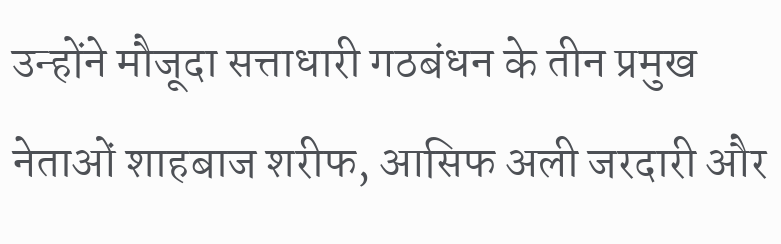उन्होंने मौजूदा सत्ताधारी गठबंधन के तीन प्रमुख नेताओं शाहबाज शरीफ, आसिफ अली जरदारी और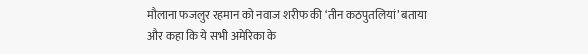मौलाना फजलुर रहमान को नवाज शरीफ की ‘तीन कठपुतलियां’ बताया और कहा कि ये सभी अमेरिका के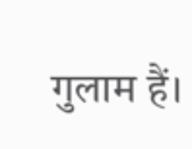गुलाम हैं।